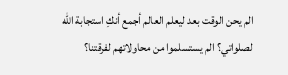الم يحن الوقت بعد ليعلم العالم أجمع أنكِ استجابة الله لصلواتي؟ الم يستسلموا من محاولاتهم لفرقتنا؟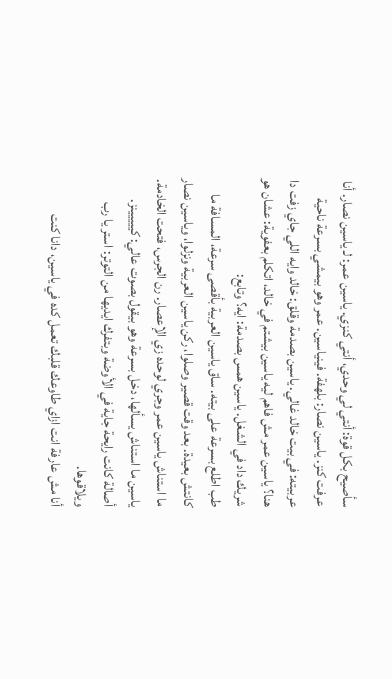سأصيح بكل قوة: أنتي لي وحدي، أنتي كنزي. ياسين عمر: لـ ياسين نصار. أنا عرفت كنز. ياسين نصار: بلهفة. فينياسين. عمر وهو بيمشي بسرعة ناحية عربيته: في بيت خالد غالي. ياسين بصدمة وقلق: خالد وايه اللي جاي زفت دا هنا؟ ياسين عمر مش فاهم ليه ياسين بيشتم في خالد، اتكلم بعفوية: عشان هو شريك داد في الشغل. ياسين همس بصدمة: ايه؟ وتابع:
طب اطلع بسرعة على بيته. ساق ياسين العربية بأقصى سرعة، المسافة ما كانتش بعيدة. بعد وقت قصير وصلوا، ركن ياسين العربية ونزلوا، وياسين نصار ما استناش ياسين عمر وجري لوحده زي الإعصار. رن الجرس، فتحت الخادمة. ياسين ما استناش يسألها، دخل بسرعة وهو بيقول بصوت عالي: كييييينز. أصالة كانت رايحة جاية في الأوضة وبتفرك ايديها من التوتر: استر يا رب ويلاقوها.
أنا مش عارفة انت ازاي طاوعك قلبك تعمل كده في ياسين، دانا كنت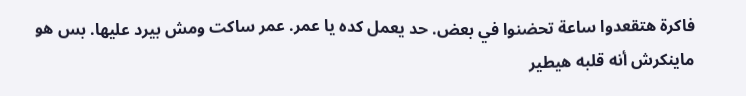فاكرة هتقعدوا ساعة تحضنوا في بعض. حد يعمل كده يا عمر. عمر ساكت ومش بيرد عليها. بس هو ماينكرش أنه قلبه هيطير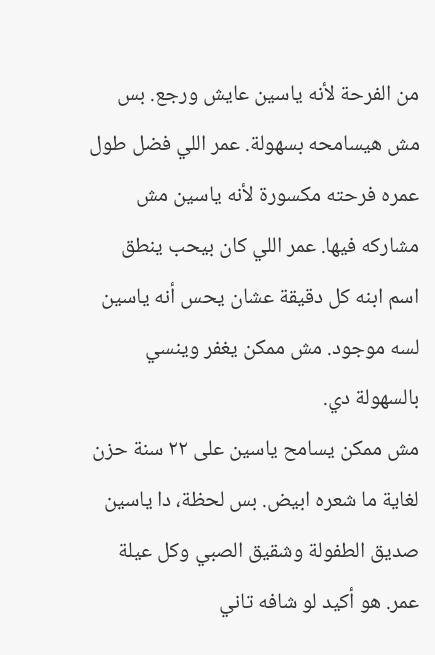من الفرحة لأنه ياسين عايش ورجع. بس مش هيسامحه بسهولة. عمر اللي فضل طول عمره فرحته مكسورة لأنه ياسين مش مشاركه فيها. عمر اللي كان بيحب ينطق اسم ابنه كل دقيقة عشان يحس أنه ياسين لسه موجود. مش ممكن يغفر وينسي بالسهولة دي.
مش ممكن يسامح ياسين على ٢٢ سنة حزن لغاية ما شعره ابيض. بس لحظة، دا ياسين صديق الطفولة وشقيق الصبي وكل عيلة عمر. هو أكيد لو شافه تاني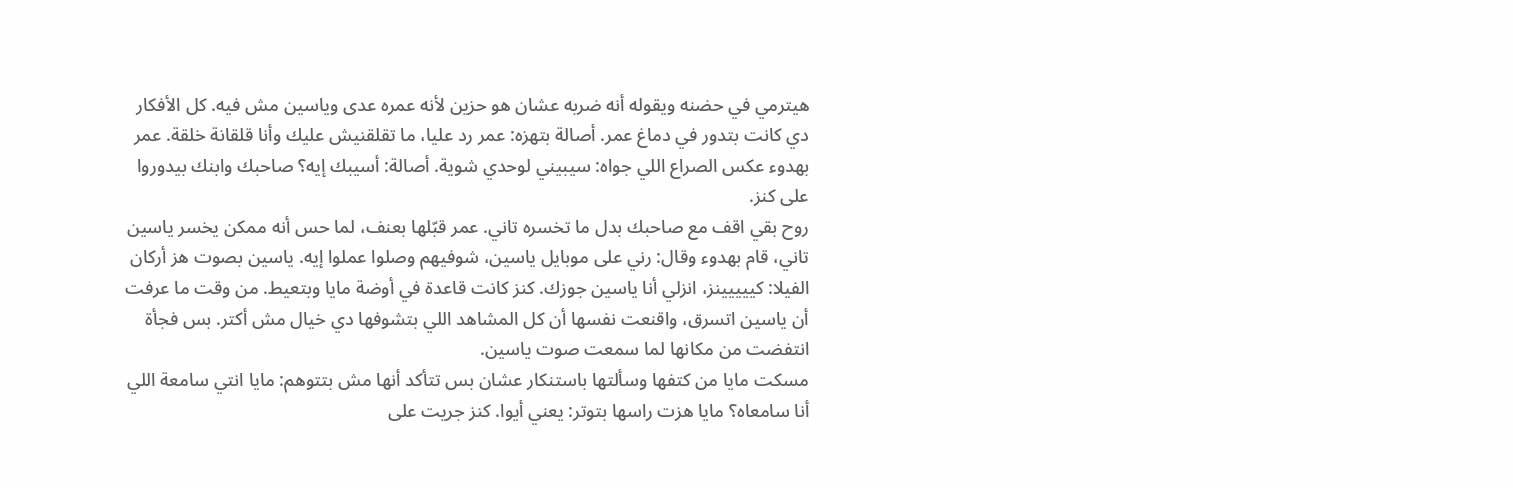هيترمي في حضنه ويقوله أنه ضربه عشان هو حزين لأنه عمره عدى وياسين مش فيه. كل الأفكار دي كانت بتدور في دماغ عمر. أصالة بتهزه: عمر رد عليا، ما تقلقنيش عليك وأنا قلقانة خلقة. عمر بهدوء عكس الصراع اللي جواه: سيبيني لوحدي شوية. أصالة: أسيبك إيه؟ صاحبك وابنك بيدوروا على كنز.
روح بقي اقف مع صاحبك بدل ما تخسره تاني. عمر قبّلها بعنف، لما حس أنه ممكن يخسر ياسين تاني، قام بهدوء وقال: رني على موبايل ياسين، شوفيهم وصلوا عملوا إيه. ياسين بصوت هز أركان الفيلا: كييييينز، انزلي أنا ياسين جوزك. كنز كانت قاعدة في أوضة مايا وبتعيط. من وقت ما عرفت أن ياسين اتسرق، واقنعت نفسها أن كل المشاهد اللي بتشوفها دي خيال مش أكتر. بس فجأة انتفضت من مكانها لما سمعت صوت ياسين.
مسكت مايا من كتفها وسألتها باستنكار عشان بس تتأكد أنها مش بتتوهم: مايا انتي سامعة اللي أنا سامعاه؟ مايا هزت راسها بتوتر: يعني أيوا. كنز جريت على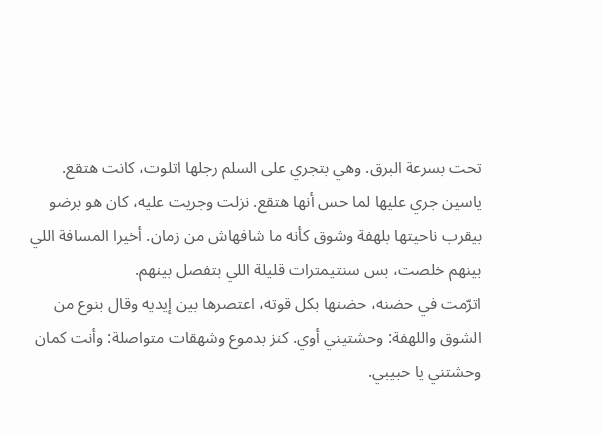تحت بسرعة البرق. وهي بتجري على السلم رجلها اتلوت، كانت هتقع. ياسين جري عليها لما حس أنها هتقع. نزلت وجريت عليه، كان هو برضو بيقرب ناحيتها بلهفة وشوق كأنه ما شافهاش من زمان. أخيرا المسافة اللي بينهم خلصت، بس سنتيمترات قليلة اللي بتفصل بينهم.
اترّمت في حضنه، حضنها بكل قوته، اعتصرها بين إيديه وقال بنوع من الشوق واللهفة: وحشتيني أوي. كنز بدموع وشهقات متواصلة: وأنت كمان وحشتني يا حبيبي.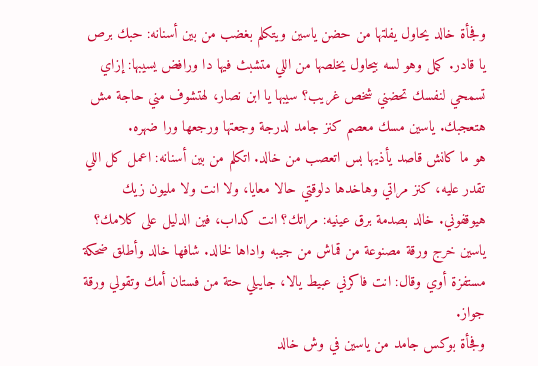وفجأة خالد يحاول يفلتها من حضن ياسين ويتكلم بغضب من بين أسنانه: حبك برص يا قادر. كمل وهو لسه بيحاول يخلصها من اللي متشبث فيها دا ورافض يسيبها: إزاي تسمحي لنفسك تحضني شخص غريب؟ سيبها يا ابن نصار، لهتشوف مني حاجة مش هتعجبك. ياسين مسك معصم كنز جامد لدرجة وجعتها ورجعها ورا ضهره.
هو ما كانش قاصد يأذيها بس اتعصب من خالد. اتكلم من بين أسنانه: اعمل كل اللي تقدر عليه، كنز مراتي وهاخدها دلوقتي حالا معايا، ولا انت ولا مليون زيك هيوقفوني. خالد بصدمة برق عينيه: مراتك؟ انت كداب، فين الدليل على كلامك؟ ياسين خرج ورقة مصنوعة من قماش من جيبه واداها لخالد. شافها خالد وأطلق ضحكة مستفزة أوي وقال: انت فاكرني عبيط يالا، جايبلي حتة من فستان أمك وتقولي ورقة جواز.
وفجأة بوكس جامد من ياسين في وش خالد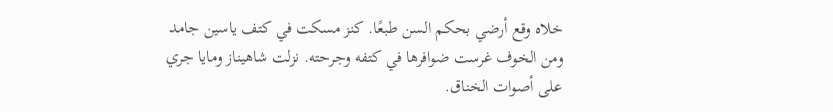خلاه وقع أرضي بحكم السن طبعًا. كنز مسكت في كتف ياسين جامد ومن الخوف غرست ضوافرها في كتفه وجرحته. نزلت شاهيناز ومايا جري على أصوات الخناق.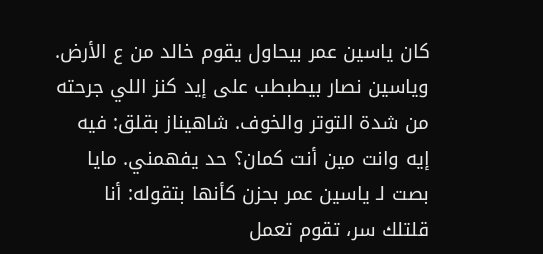كان ياسين عمر بيحاول يقوم خالد من ع الأرض. وياسين نصار بيطبطب على إيد كنز اللي جرحته من شدة التوتر والخوف. شاهيناز بقلق: فيه إيه وانت مين أنت كمان؟ حد يفهمني. مايا بصت لـ ياسين عمر بحزن كأنها بتقوله: أنا قلتلك سر، تقوم تعمل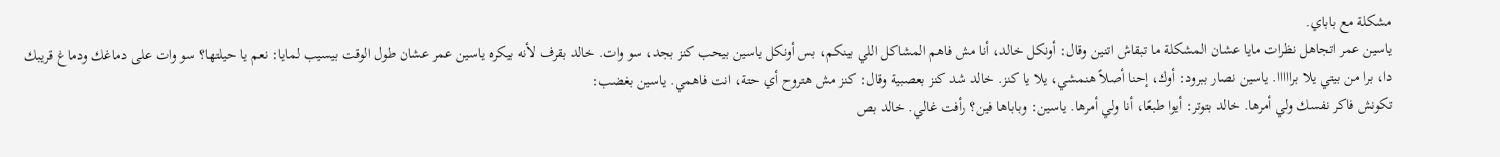مشكلة مع باباي.
ياسين عمر اتجاهل نظرات مايا عشان المشكلة ما تبقاش اتنين وقال: أونكل خالد، أنا مش فاهم المشاكل اللي بينكم، بس أونكل ياسين بيحب كنز بجد، سو وات. خالد بقرف لأنه بيكره ياسين عمر عشان طول الوقت بيسيب لمايا: نعم يا حيلتها؟ سو وات على دماغك ودماغ قريبك دا، برا من بيتي يلا برااااا. ياسين نصار ببرود: أوك، إحنا أصلاً هنمشي، يلا يا كنز. خالد شد كنز بعصبية وقال: كنز مش هتروح أي حتة، انت فاهمي. ياسين بغضب:
تكونش فاكر نفسك ولي أمرها. خالد بتوتر: أيوا طبعًا، أنا ولي أمرها. ياسين: وباباها فين؟ رأفت غالي. خالد بص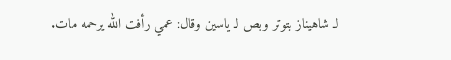لـ شاهيناز بتوتر وبص لـ ياسين وقال: عمي رأفت الله يرحمه مات.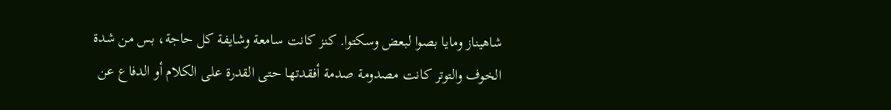شاهيناز ومايا بصوا لبعض وسكتوا. كنز كانت سامعة وشايفة كل حاجة، بس من شدة الخوف والتوتر كانت مصدومة صدمة أفقدتها حتى القدرة على الكلام أو الدفاع عن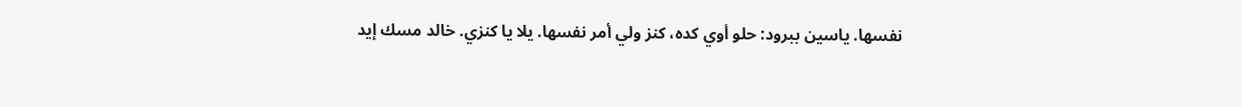نفسها. ياسين ببرود: حلو أوي كده، كنز ولي أمر نفسها. يلا يا كنزي. خالد مسك إيد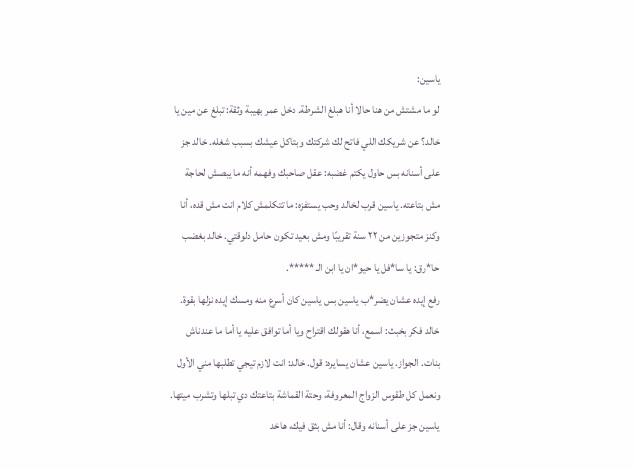ياسين:
لو ما مشتش من هنا حالا أنا هبلغ الشرطة. دخل عمر بهيبة وثقة: تبلغ عن مين يا خالد؟ عن شريكك اللي فاتح لك شركتك وبتاكل عيشك بسبب شغله. خالد جز على أسنانه بس حاول يكتم غضبه: عقل صاحبك وفهمه أنه ما يبصش لحاجة مش بتاعته. ياسين قرب لخالد وحب يستفزه: ما تتكلمش كلام انت مش قده، أنا وكنز متجوزين من ٢٢ سنة تقريبًا ومش بعيد تكون حامل دلوقتي. خالد بغضب حا*رق: يا سا*فل يا حيو*ان يا ابن الـ *****.
رفع إيده عشان يضر*ب ياسين بس ياسين كان أسرع منه ومسك إيده نزلها بقوة. خالد فكر بخبث: اسمع، أنا هقولك اقتراح ويا أما توافق عليه يا أما ما عندناش بنات. الجواز. ياسين عشان يسايره: قول. خالد: انت لازم تيجي تطلبها مني الأول ونعمل كل طقوس الزواج المعروفة، وحتة القماشة بتاعتك دي تبلها وتشرب ميتها. ياسين جز على أسنانه وقال: أنا مش بثق فيك، هاخد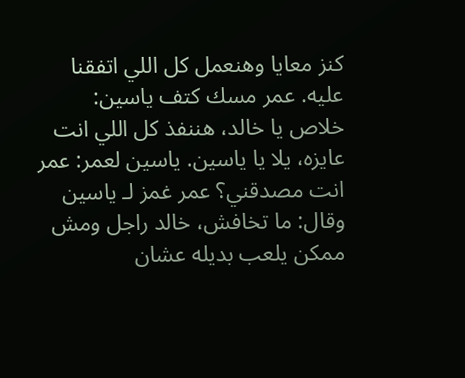كنز معايا وهنعمل كل اللي اتفقنا عليه. عمر مسك كتف ياسين:
خلاص يا خالد، هننفذ كل اللي انت عايزه، يلا يا ياسين. ياسين لعمر: عمر انت مصدقني؟ عمر غمز لـ ياسين وقال: ما تخافش، خالد راجل ومش ممكن يلعب بديله عشان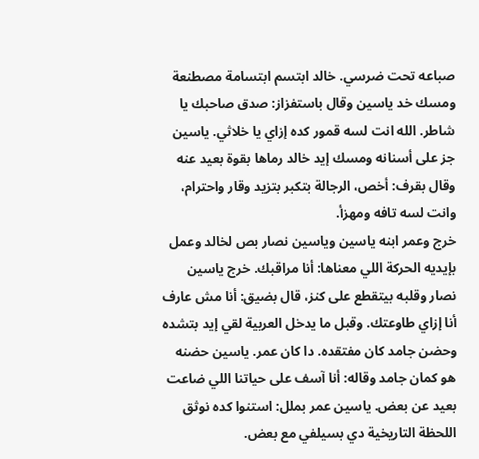صباعه تحت ضرسي. خالد ابتسم ابتسامة مصطنعة ومسك خد ياسين وقال باستفزاز: صدق صاحبك يا شاطر. الله انت لسه قمور كده إزاي يا خلاثي. ياسين جز على أسنانه ومسك إيد خالد رماها بقوة بعيد عنه وقال بقرف: أخص، الرجالة بتكبر بتزيد وقار واحترام، وانت لسه تافه ومهزأ.
خرج وعمر ابنه ياسين وياسين نصار بص لخالد وعمل بإيديه الحركة اللي معناها: أنا مراقبك. خرج ياسين نصار وقلبه بيتقطع على كنز، قال بضيق: أنا مش عارف أنا إزاي طاوعتك. وقبل ما يدخل العربية لقي إيد بتشده وحضن جامد كان مفتقده. دا كان عمر. ياسين حضنه هو كمان جامد وقاله: أنا آسف على حياتنا اللي ضاعت بعيد عن بعض. ياسين عمر بملل: استنوا كده نوثق اللحظة التاريخية دي بسيلفي مع بعض.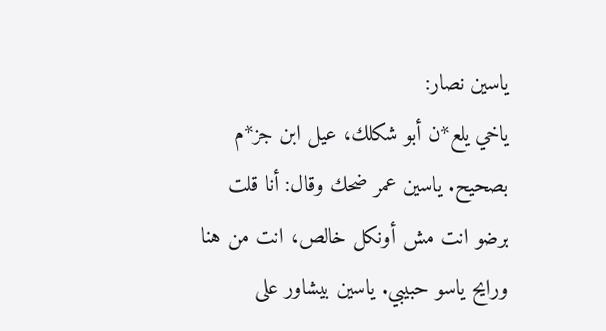ياسين نصار:
ياخي يلع*ن أبو شكلك، عيل ابن جز*م بصحيح. ياسين عمر ضحك وقال: أنا قلت برضو انت مش أونكل خالص، انت من هنا ورايح ياسو حبيبي. ياسين بيشاور على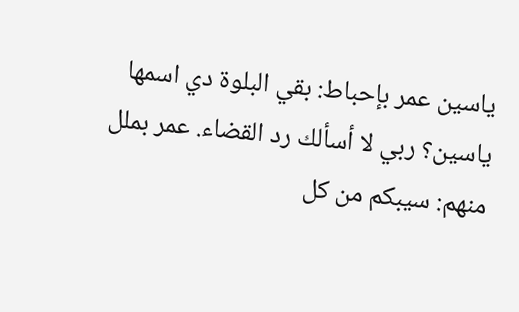ياسين عمر بإحباط: بقي البلوة دي اسمها ياسين؟ ربي لا أسألك رد القضاء. عمر بملل منهم: سيبكم من كل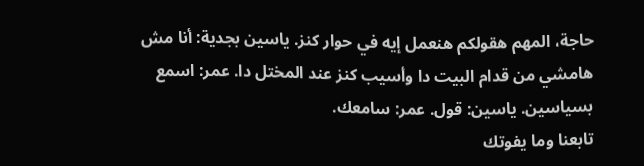حاجة، المهم هقولكم هنعمل إيه في حوار كنز. ياسين بجدية: أنا مش هامشي من قدام البيت دا وأسيب كنز عند المختل دا. عمر: اسمع بسياسين. ياسين: قول. عمر: سامعك.
تابعنا وما يفوتك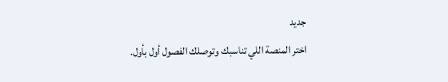جديد
اختر المنصة اللي تناسبك وتوصلك الفصول أول بأول.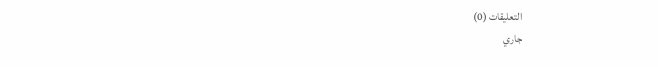التعليقات (0)
جاري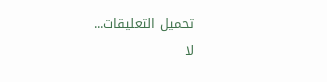تحميل التعليقات...
لا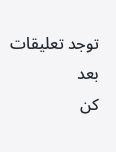توجد تعليقات بعد
كن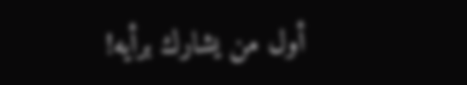أول من يشارك برأيه!